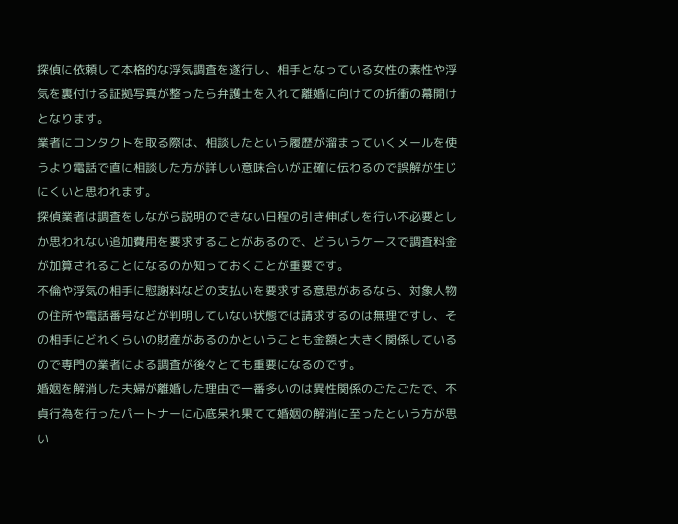探偵に依頼して本格的な浮気調査を遂行し、相手となっている女性の素性や浮気を裏付ける証拠写真が整ったら弁護士を入れて離婚に向けての折衝の幕開けとなります。
業者にコンタクトを取る際は、相談したという履歴が溜まっていくメールを使うより電話で直に相談した方が詳しい意味合いが正確に伝わるので誤解が生じにくいと思われます。
探偵業者は調査をしながら説明のできない日程の引き伸ばしを行い不必要としか思われない追加費用を要求することがあるので、どういうケースで調査料金が加算されることになるのか知っておくことが重要です。
不倫や浮気の相手に慰謝料などの支払いを要求する意思があるなら、対象人物の住所や電話番号などが判明していない状態では請求するのは無理ですし、その相手にどれくらいの財産があるのかということも金額と大きく関係しているので専門の業者による調査が後々とても重要になるのです。
婚姻を解消した夫婦が離婚した理由で一番多いのは異性関係のごたごたで、不貞行為を行ったパートナーに心底呆れ果てて婚姻の解消に至ったという方が思い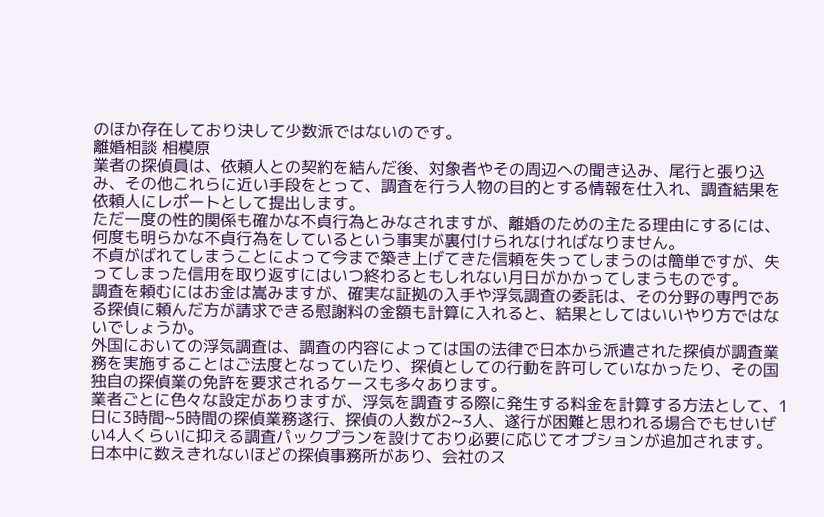のほか存在しており決して少数派ではないのです。
離婚相談 相模原
業者の探偵員は、依頼人との契約を結んだ後、対象者やその周辺への聞き込み、尾行と張り込み、その他これらに近い手段をとって、調査を行う人物の目的とする情報を仕入れ、調査結果を依頼人にレポートとして提出します。
ただ一度の性的関係も確かな不貞行為とみなされますが、離婚のための主たる理由にするには、何度も明らかな不貞行為をしているという事実が裏付けられなければなりません。
不貞がばれてしまうことによって今まで築き上げてきた信頼を失ってしまうのは簡単ですが、失ってしまった信用を取り返すにはいつ終わるともしれない月日がかかってしまうものです。
調査を頼むにはお金は嵩みますが、確実な証拠の入手や浮気調査の委託は、その分野の専門である探偵に頼んだ方が請求できる慰謝料の金額も計算に入れると、結果としてはいいやり方ではないでしょうか。
外国においての浮気調査は、調査の内容によっては国の法律で日本から派遣された探偵が調査業務を実施することはご法度となっていたり、探偵としての行動を許可していなかったり、その国独自の探偵業の免許を要求されるケースも多々あります。
業者ごとに色々な設定がありますが、浮気を調査する際に発生する料金を計算する方法として、1日に3時間~5時間の探偵業務遂行、探偵の人数が2~3人、遂行が困難と思われる場合でもせいぜい4人くらいに抑える調査パックプランを設けており必要に応じてオプションが追加されます。
日本中に数えきれないほどの探偵事務所があり、会社のス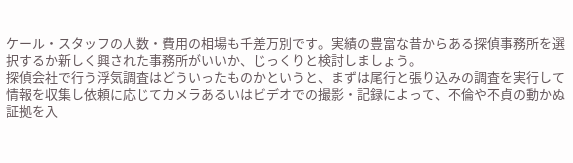ケール・スタッフの人数・費用の相場も千差万別です。実績の豊富な昔からある探偵事務所を選択するか新しく興された事務所がいいか、じっくりと検討しましょう。
探偵会社で行う浮気調査はどういったものかというと、まずは尾行と張り込みの調査を実行して情報を収集し依頼に応じてカメラあるいはビデオでの撮影・記録によって、不倫や不貞の動かぬ証拠を入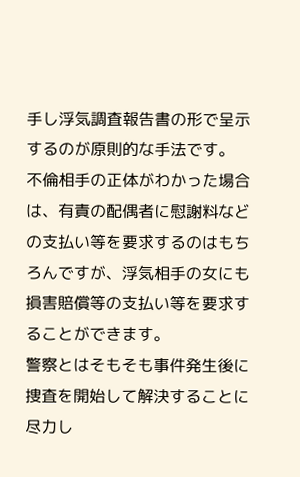手し浮気調査報告書の形で呈示するのが原則的な手法です。
不倫相手の正体がわかった場合は、有責の配偶者に慰謝料などの支払い等を要求するのはもちろんですが、浮気相手の女にも損害賠償等の支払い等を要求することができます。
警察とはそもそも事件発生後に捜査を開始して解決することに尽力し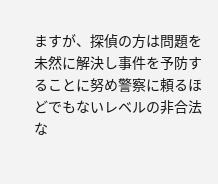ますが、探偵の方は問題を未然に解決し事件を予防することに努め警察に頼るほどでもないレベルの非合法な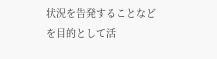状況を告発することなどを目的として活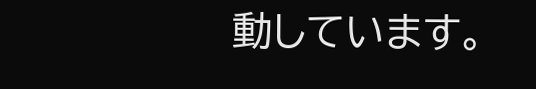動しています。